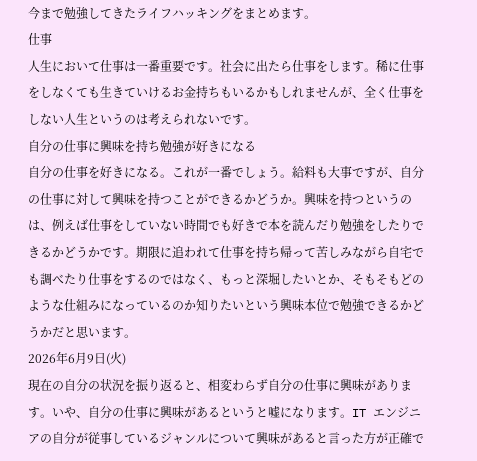今まで勉強してきたライフハッキングをまとめます。
仕事
人生において仕事は一番重要です。社会に出たら仕事をします。稀に仕事をしなくても生きていけるお金持ちもいるかもしれませんが、全く仕事をしない人生というのは考えられないです。
自分の仕事に興味を持ち勉強が好きになる
自分の仕事を好きになる。これが一番でしょう。給料も大事ですが、自分の仕事に対して興味を持つことができるかどうか。興味を持つというのは、例えば仕事をしていない時間でも好きで本を読んだり勉強をしたりできるかどうかです。期限に追われて仕事を持ち帰って苦しみながら自宅でも調べたり仕事をするのではなく、もっと深堀したいとか、そもそもどのような仕組みになっているのか知りたいという興味本位で勉強できるかどうかだと思います。
2026年6月9日(火)
現在の自分の状況を振り返ると、相変わらず自分の仕事に興味があります。いや、自分の仕事に興味があるというと嘘になります。IT エンジニアの自分が従事しているジャンルについて興味があると言った方が正確で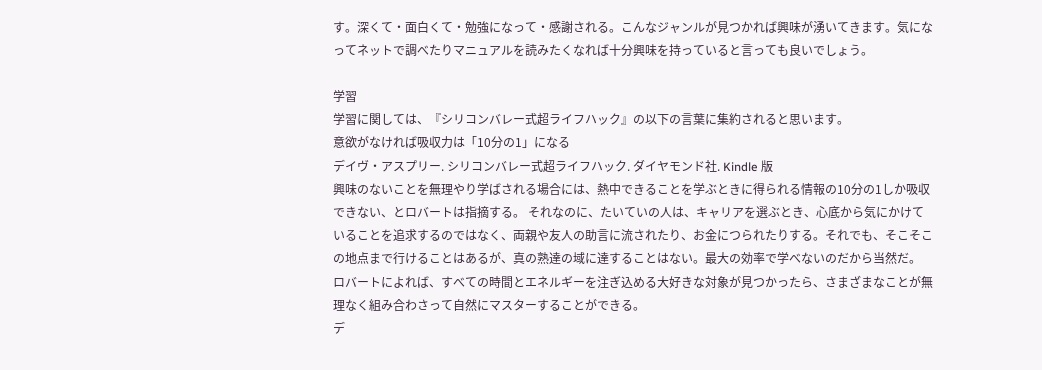す。深くて・面白くて・勉強になって・感謝される。こんなジャンルが見つかれば興味が湧いてきます。気になってネットで調べたりマニュアルを読みたくなれば十分興味を持っていると言っても良いでしょう。

学習
学習に関しては、『シリコンバレー式超ライフハック』の以下の言葉に集約されると思います。
意欲がなければ吸収力は「10分の1」になる
デイヴ・アスプリー. シリコンバレー式超ライフハック. ダイヤモンド社. Kindle 版
興味のないことを無理やり学ばされる場合には、熱中できることを学ぶときに得られる情報の10分の1しか吸収できない、とロバートは指摘する。 それなのに、たいていの人は、キャリアを選ぶとき、心底から気にかけていることを追求するのではなく、両親や友人の助言に流されたり、お金につられたりする。それでも、そこそこの地点まで行けることはあるが、真の熟達の域に達することはない。最大の効率で学べないのだから当然だ。 ロバートによれば、すべての時間とエネルギーを注ぎ込める大好きな対象が見つかったら、さまざまなことが無理なく組み合わさって自然にマスターすることができる。
デ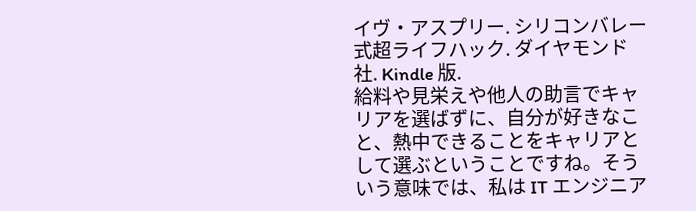イヴ・アスプリー. シリコンバレー式超ライフハック. ダイヤモンド社. Kindle 版.
給料や見栄えや他人の助言でキャリアを選ばずに、自分が好きなこと、熱中できることをキャリアとして選ぶということですね。そういう意味では、私は IT エンジニア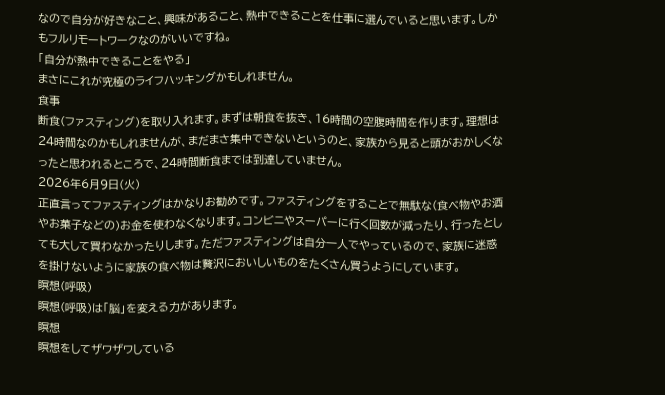なので自分が好きなこと、興味があること、熱中できることを仕事に選んでいると思います。しかもフルリモートワークなのがいいですね。
「自分が熱中できることをやる」
まさにこれが究極のライフハッキングかもしれません。
食事
断食(ファスティング)を取り入れます。まずは朝食を抜き、16時間の空腹時間を作ります。理想は24時間なのかもしれませんが、まだまさ集中できないというのと、家族から見ると頭がおかしくなったと思われるところで、24時間断食までは到達していません。
2026年6月9日(火)
正直言ってファスティングはかなりお勧めです。ファスティングをすることで無駄な(食べ物やお酒やお菓子などの)お金を使わなくなります。コンビニやスーパーに行く回数が減ったり、行ったとしても大して買わなかったりします。ただファスティングは自分一人でやっているので、家族に迷惑を掛けないように家族の食べ物は贅沢においしいものをたくさん買うようにしています。
瞑想(呼吸)
瞑想(呼吸)は「脳」を変える力があります。
瞑想
瞑想をしてザワザワしている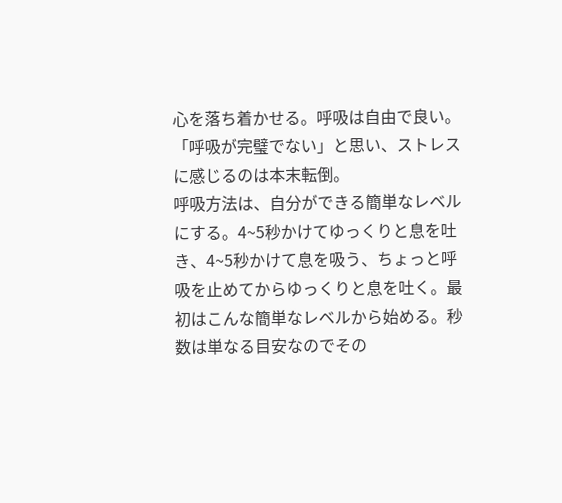心を落ち着かせる。呼吸は自由で良い。「呼吸が完璧でない」と思い、ストレスに感じるのは本末転倒。
呼吸方法は、自分ができる簡単なレベルにする。4~5秒かけてゆっくりと息を吐き、4~5秒かけて息を吸う、ちょっと呼吸を止めてからゆっくりと息を吐く。最初はこんな簡単なレベルから始める。秒数は単なる目安なのでその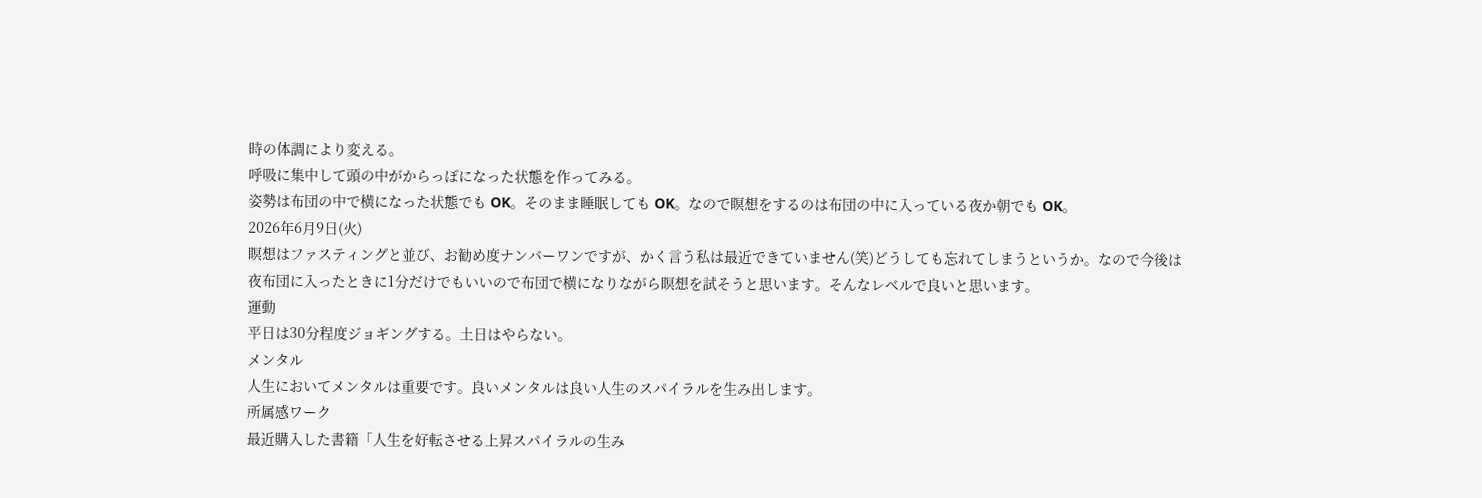時の体調により変える。
呼吸に集中して頭の中がからっぽになった状態を作ってみる。
姿勢は布団の中で横になった状態でも OK。そのまま睡眠しても OK。なので瞑想をするのは布団の中に入っている夜か朝でも OK。
2026年6月9日(火)
瞑想はファスティングと並び、お勧め度ナンバーワンですが、かく言う私は最近できていません(笑)どうしても忘れてしまうというか。なので今後は夜布団に入ったときに1分だけでもいいので布団で横になりながら瞑想を試そうと思います。そんなレベルで良いと思います。
運動
平日は30分程度ジョギングする。土日はやらない。
メンタル
人生においてメンタルは重要です。良いメンタルは良い人生のスパイラルを生み出します。
所属感ワーク
最近購入した書籍「人生を好転させる上昇スパイラルの生み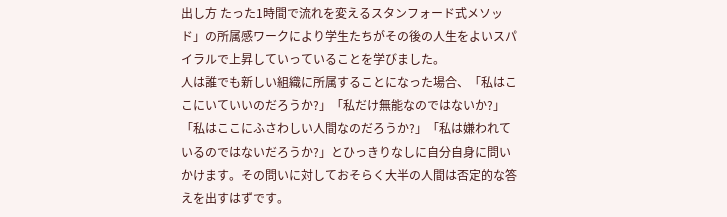出し方 たった1時間で流れを変えるスタンフォード式メソッド」の所属感ワークにより学生たちがその後の人生をよいスパイラルで上昇していっていることを学びました。
人は誰でも新しい組織に所属することになった場合、「私はここにいていいのだろうか?」「私だけ無能なのではないか?」「私はここにふさわしい人間なのだろうか?」「私は嫌われているのではないだろうか?」とひっきりなしに自分自身に問いかけます。その問いに対しておそらく大半の人間は否定的な答えを出すはずです。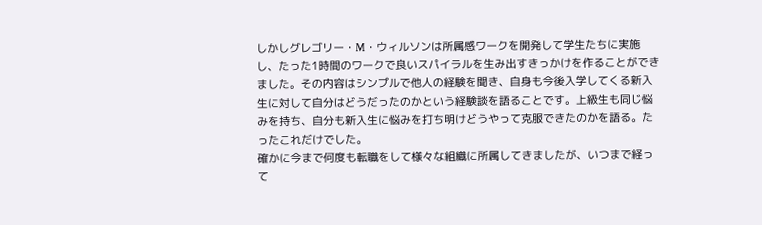しかしグレゴリー・M・ウィルソンは所属感ワークを開発して学生たちに実施し、たった1時間のワークで良いスパイラルを生み出すきっかけを作ることができました。その内容はシンプルで他人の経験を聞き、自身も今後入学してくる新入生に対して自分はどうだったのかという経験談を語ることです。上級生も同じ悩みを持ち、自分も新入生に悩みを打ち明けどうやって克服できたのかを語る。たったこれだけでした。
確かに今まで何度も転職をして様々な組織に所属してきましたが、いつまで経って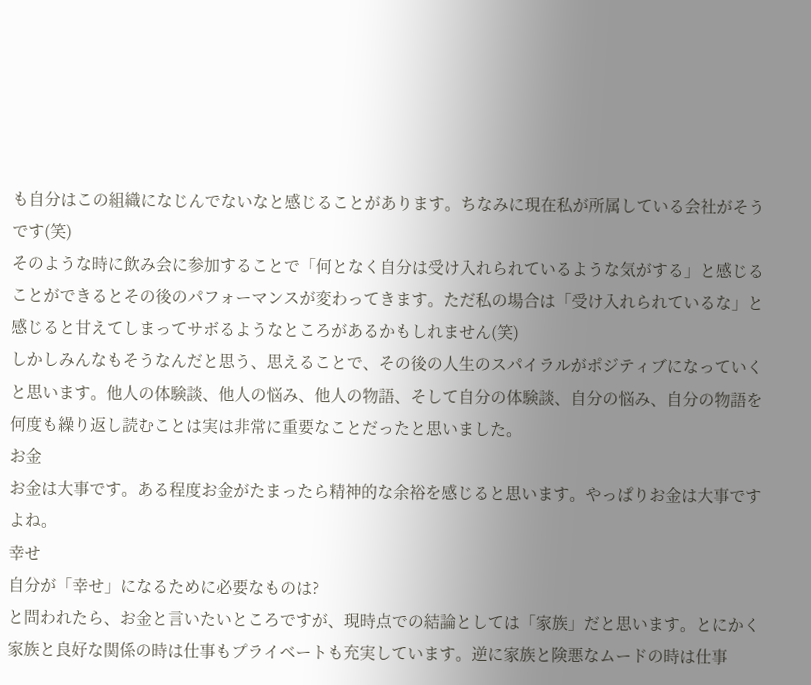も自分はこの組織になじんでないなと感じることがあります。ちなみに現在私が所属している会社がそうです(笑)
そのような時に飲み会に参加することで「何となく自分は受け入れられているような気がする」と感じることができるとその後のパフォーマンスが変わってきます。ただ私の場合は「受け入れられているな」と感じると甘えてしまってサボるようなところがあるかもしれません(笑)
しかしみんなもそうなんだと思う、思えることで、その後の人生のスパイラルがポジティブになっていくと思います。他人の体験談、他人の悩み、他人の物語、そして自分の体験談、自分の悩み、自分の物語を何度も繰り返し読むことは実は非常に重要なことだったと思いました。
お金
お金は大事です。ある程度お金がたまったら精神的な余裕を感じると思います。やっぱりお金は大事ですよね。
幸せ
自分が「幸せ」になるために必要なものは?
と問われたら、お金と言いたいところですが、現時点での結論としては「家族」だと思います。とにかく家族と良好な関係の時は仕事もプライベートも充実しています。逆に家族と険悪なムードの時は仕事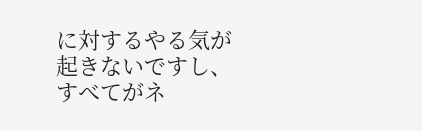に対するやる気が起きないですし、すべてがネ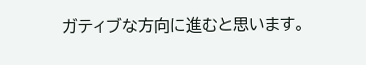ガティブな方向に進むと思います。